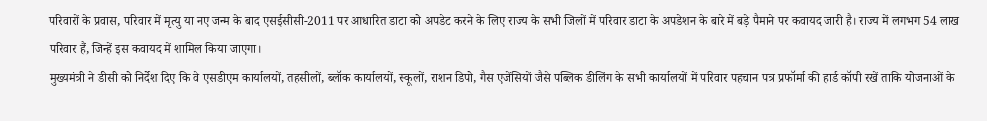परिवारों के प्रवास, परिवार में मृत्यु या नए जन्म के बाद एसईसीसी-2011 पर आधारित डाटा को अपडेट करने के लिए राज्य के सभी जिलों में परिवार डाटा के अपडेशन के बारे में बड़े पैमाने पर कवायद जारी है। राज्य में लगभग 54 लाख परिवार हैं, जिन्हें इस कवायद में शामिल किया जाएगा।
मुख्यमंत्री ने डीसी को निर्देश दिए कि वे एसडीएम कार्यालयों, तहसीलों, ब्लॉक कार्यालयों, स्कूलों, राशन डिपो, गैस एजेंसियों जैसे पब्लिक डीलिंग के सभी कार्यालयों में परिवार पहचान पत्र प्रफॉर्मा की हार्ड कॉपी रखें ताकि योजनाओं के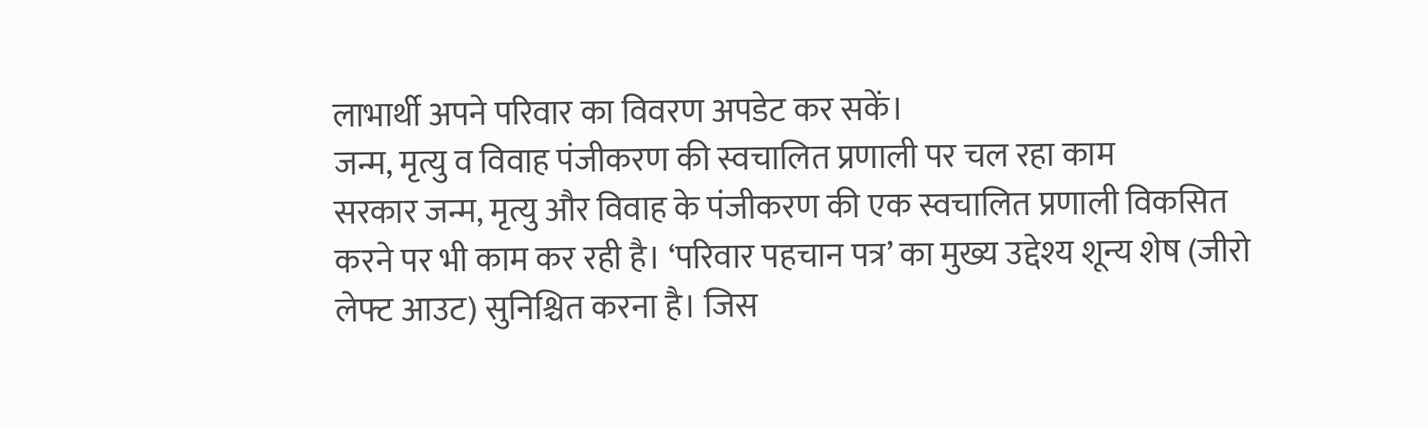लाभार्थी अपने परिवार का विवरण अपडेट कर सकें।
जन्म, मृत्यु व विवाह पंजीकरण की स्वचालित प्रणाली पर चल रहा काम
सरकार जन्म, मृत्यु और विवाह के पंजीकरण की एक स्वचालित प्रणाली विकसित करने पर भी काम कर रही है। ‘परिवार पहचान पत्र’ का मुख्य उद्देश्य शून्य शेष (जीरो लेफ्ट आउट) सुनिश्चित करना है। जिस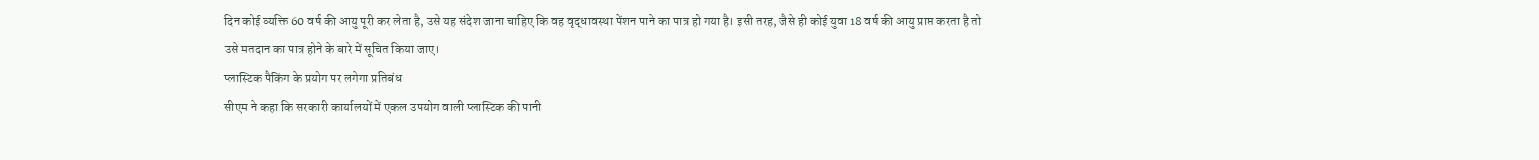दिन कोई व्यक्ति 60 वर्ष की आयु पूरी कर लेता है, उसे यह संदेश जाना चाहिए कि वह वृद्धावस्था पेंशन पाने का पात्र हो गया है। इसी तरह, जैसे ही कोई युवा 18 वर्ष की आयु प्राप्त करता है तो उसे मतदान का पात्र होने के बारे में सूचित किया जाए।
प्लास्टिक पैकिंग के प्रयोग पर लगेगा प्रतिबंध
सीएम ने कहा कि सरकारी कार्यालयों में एकल उपयोग वाली प्लास्टिक की पानी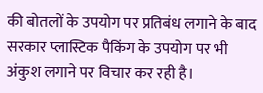की बोतलों के उपयोग पर प्रतिबंध लगाने के बाद सरकार प्लास्टिक पैकिंग के उपयोग पर भी अंकुश लगाने पर विचार कर रही है।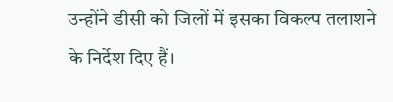उन्होंने डीसी को जिलों में इसका विकल्प तलाशने के निर्देश दिए हैं।